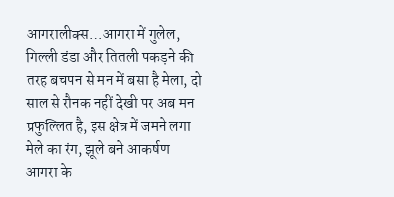आगरालीक्स…आगरा में गुलेल, गिल्ली डंडा और तितली पकड़ने की तरह बचपन से मन में बसा है मेला, दो साल से रौनक नहीं देखी पर अब मन प्रफुल्लित है, इस क्षेत्र में जमने लगा मेले का रंग, झूले बने आकर्षण
आगरा के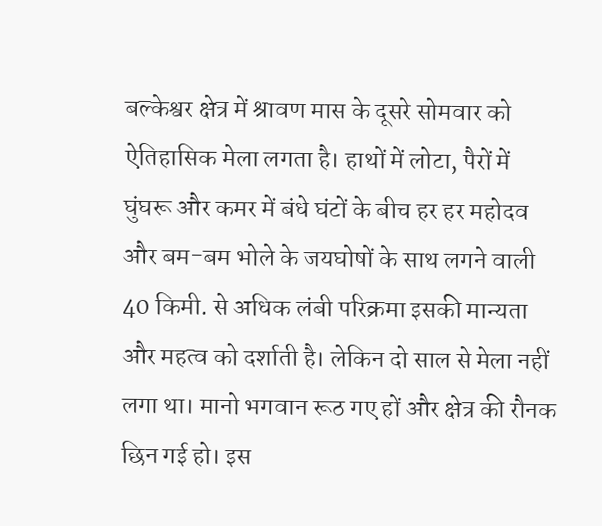बल्केश्वर क्षेत्र में श्रावण मास के दूसरे सोमवार को ऐतिहासिक मेला लगता है। हाथों में लोटा, पैरों में घुंघरू और कमर में बंधे घंटों के बीच हर हर महोदव और बम-बम भोले के जयघोषों के साथ लगने वाली 40 किमी. से अधिक लंबी परिक्रमा इसकी मान्यता और महत्व को दर्शाती है। लेकिन दो साल से मेला नहीं लगा था। मानो भगवान रूठ गए हों और क्षेत्र की रौनक छिन गई हो। इस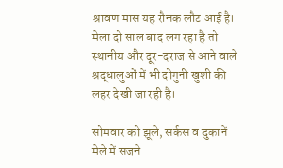श्रावण मास यह रौनक लौट आई है। मेला दो साल बाद लग रहा है तो स्थानीय और दूर-दराज से आने वाले श्रद्धालुओं में भी दोगुनी खुशी की लहर देखी जा रही है।

सोमवार को झूले, सर्कस व दुकानें मेले में सजने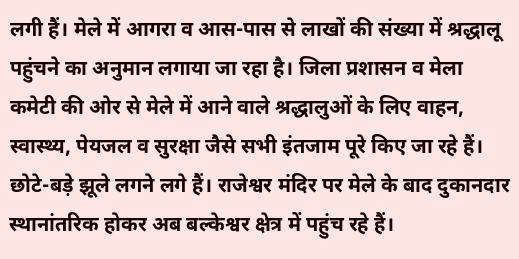लगी हैं। मेले में आगरा व आस-पास से लाखों की संख्या में श्रद्धालू पहुंचने का अनुमान लगाया जा रहा है। जिला प्रशासन व मेला कमेटी की ओर से मेले में आने वाले श्रद्धालुओं के लिए वाहन, स्वास्थ्य, पेयजल व सुरक्षा जैसे सभी इंतजाम पूरे किए जा रहे हैं। छोटे-बड़े झूले लगने लगे हैं। राजेश्वर मंदिर पर मेले के बाद दुकानदार स्थानांतरिक होकर अब बल्केश्वर क्षेत्र में पहुंच रहे हैं।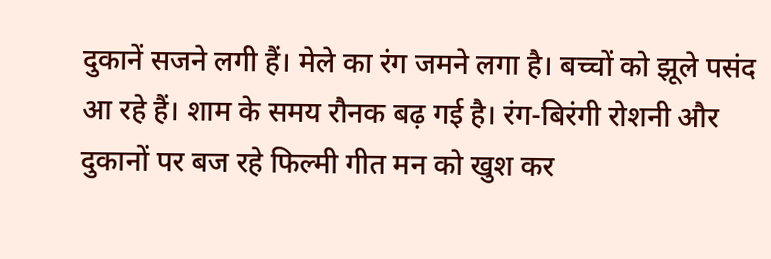दुकानें सजने लगी हैं। मेले का रंग जमने लगा है। बच्चों को झूले पसंद आ रहे हैं। शाम के समय रौनक बढ़ गई है। रंग-बिरंगी रोशनी और दुकानों पर बज रहे फिल्मी गीत मन को खुश कर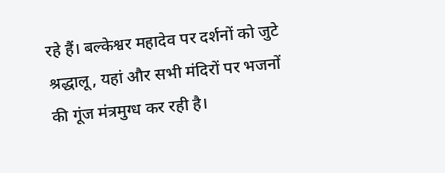रहे हैं। बल्केश्वर महादेव पर दर्शनों को जुटे श्रद्धालू, यहां और सभी मंदिरों पर भजनों की गूंज मंत्रमुग्ध कर रही है।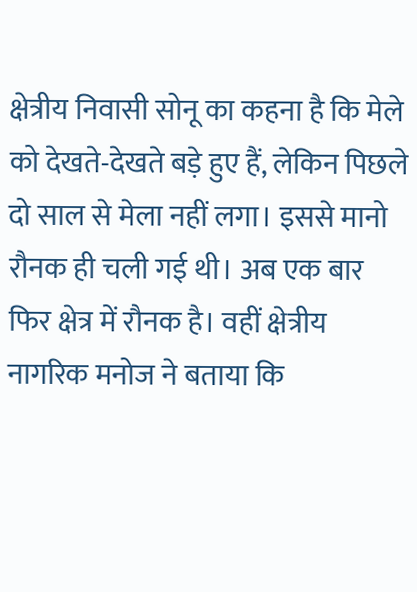क्षेत्रीय निवासी सोनू का कहना है कि मेले को देखते-देखते बड़े हुए हैं, लेकिन पिछले दो साल से मेला नहीं लगा। इससे मानो रौनक ही चली गई थी। अब एक बार फिर क्षेत्र में रौनक है। वहीं क्षेत्रीय नागरिक मनोज ने बताया कि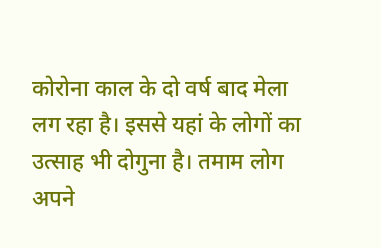कोरोना काल के दो वर्ष बाद मेला लग रहा है। इससे यहां के लोगों का उत्साह भी दोगुना है। तमाम लोग अपने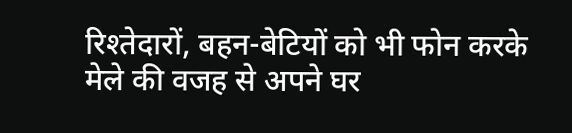रिश्तेदारों, बहन-बेटियों को भी फोन करके मेले की वजह से अपने घर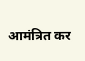आमंत्रित कर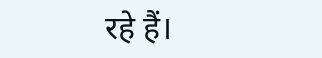रहे हैं।